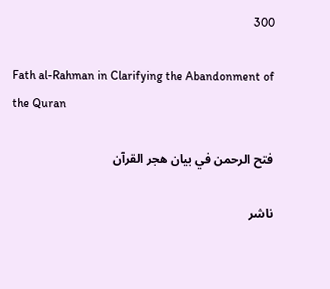300

Fath al-Rahman in Clarifying the Abandonment of the Quran

فتح الرحمن في بيان هجر القرآن

ناشر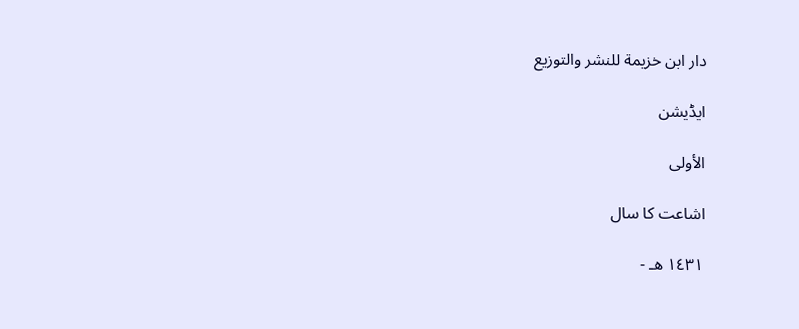دار ابن خزيمة للنشر والتوزيع

ایڈیشن

الأولى

اشاعت کا سال

١٤٣١ هـ -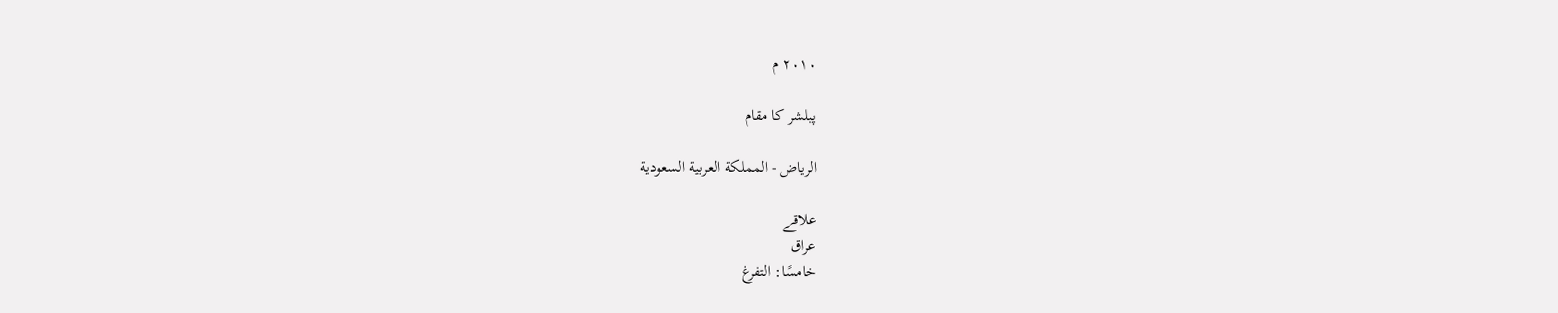٢٠١٠ م

پبلشر کا مقام

الرياض - المملكة العربية السعودية

علاقے
عراق
خامسًا: التفرغ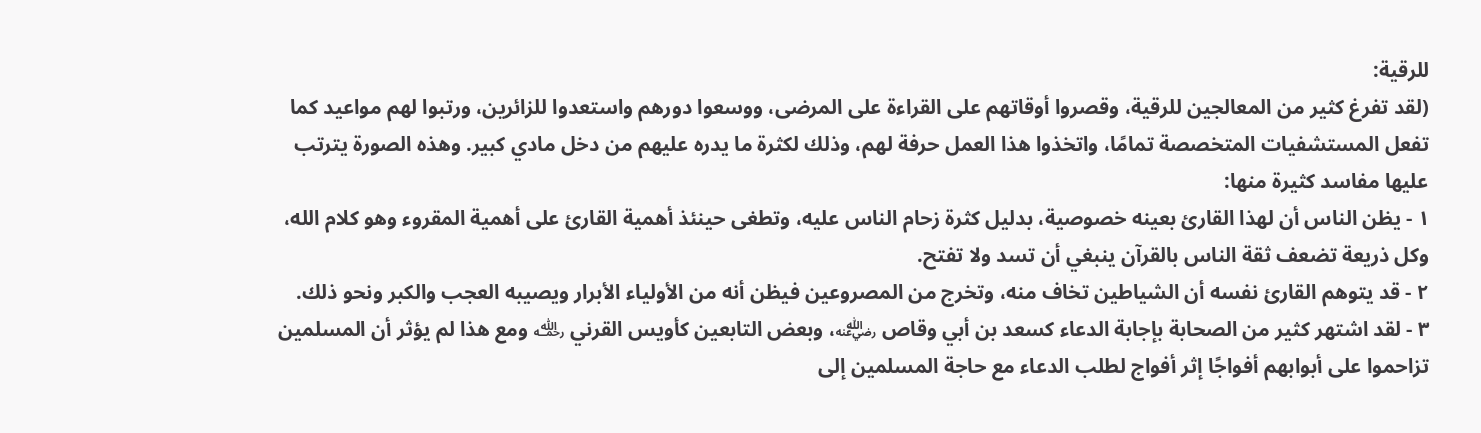للرقية:
(لقد تفرغ كثير من المعالجين للرقية، وقصروا أوقاتهم على القراءة على المرضى، ووسعوا دورهم واستعدوا للزائرين، ورتبوا لهم مواعيد كما تفعل المستشفيات المتخصصة تمامًا، واتخذوا هذا العمل حرفة لهم، وذلك لكثرة ما يدره عليهم من دخل مادي كبير. وهذه الصورة يترتب عليها مفاسد كثيرة منها:
١ - يظن الناس أن لهذا القارئ بعينه خصوصية، بدليل كثرة زحام الناس عليه، وتطغى حينئذ أهمية القارئ على أهمية المقروء وهو كلام الله، وكل ذريعة تضعف ثقة الناس بالقرآن ينبغي أن تسد ولا تفتح.
٢ - قد يتوهم القارئ نفسه أن الشياطين تخاف منه، وتخرج من المصروعين فيظن أنه من الأولياء الأبرار ويصيبه العجب والكبر ونحو ذلك.
٣ - لقد اشتهر كثير من الصحابة بإجابة الدعاء كسعد بن أبي وقاص ﵁، وبعض التابعين كأويس القرني ﵀ ومع هذا لم يؤثر أن المسلمين تزاحموا على أبوابهم أفواجًا إثر أفواج لطلب الدعاء مع حاجة المسلمين إلى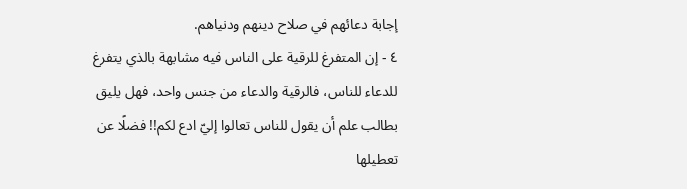إجابة دعائهم في صلاح دينهم ودنياهم.
٤ - إن المتفرغ للرقية على الناس فيه مشابهة بالذي يتفرغ للدعاء للناس، فالرقية والدعاء من جنس واحد، فهل يليق بطالب علم أن يقول للناس تعالوا إليّ ادع لكم!! فضلًا عن تعطيلها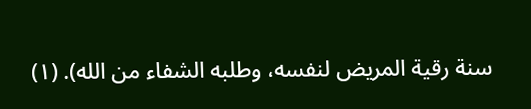سنة رقية المريض لنفسه، وطلبه الشفاء من الله). (١)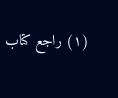(١) راجع كتاب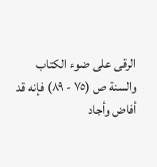الرقى على ضوء الكتاب والسنة ص (٧٥ - ٨٩) فإنه قد أفاض وأجاد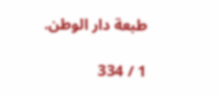طبعة دار الوطن.

1 / 334